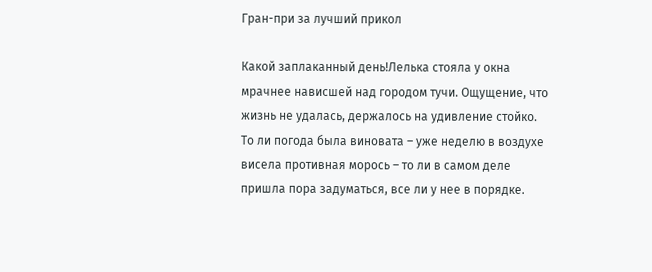Гран-при за лучший прикол

Какой заплаканный день!Лелька стояла у окна мрачнее нависшей над городом тучи. Ощущение, что жизнь не удалась, держалось на удивление стойко. То ли погода была виновата – уже неделю в воздухе висела противная морось – то ли в самом деле пришла пора задуматься, все ли у нее в порядке.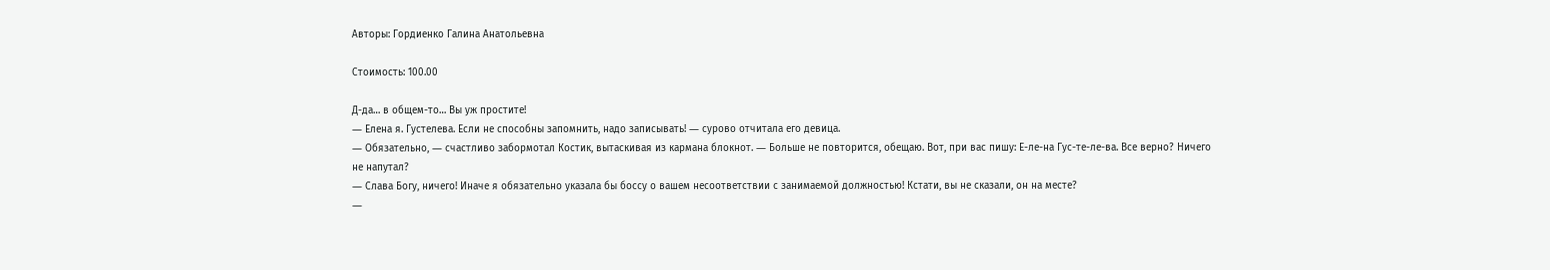Авторы: Гордиенко Галина Анатольевна

Стоимость: 100.00

Д-да… в общем-то… Вы уж простите!
― Елена я. Густелева. Если не способны запомнить, надо записывать! ― сурово отчитала его девица.
― Обязательно, ― счастливо забормотал Костик, вытаскивая из кармана блокнот. ― Больше не повторится, обещаю. Вот, при вас пишу: Е-ле-на Гус-те-ле-ва. Все верно? Ничего не напутал?
― Слава Богу, ничего! Иначе я обязательно указала бы боссу о вашем несоответствии с занимаемой должностью! Кстати, вы не сказали, он на месте?
―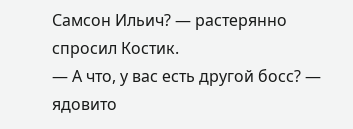Самсон Ильич? ― растерянно спросил Костик.
― А что, у вас есть другой босс? ― ядовито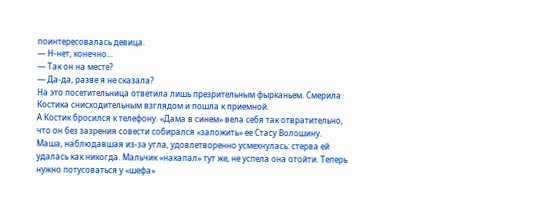поинтересовалась девица.
― Н-нет, конечно…
― Так он на месте?
― Да-да, разве я не сказала?
На это посетительница ответила лишь презрительным фырканьем. Смерила Костика снисходительным взглядом и пошла к приемной.
А Костик бросился к телефону. «Дама в синем» вела себя так отвратительно, что он без зазрения совести собирался «заложить» ее Стасу Волошину.
Маша, наблюдавшая из-за угла, удовлетворенно усмехнулась: стерва ей удалась как никогда. Мальчик «накапал» тут же, не успела она отойти. Теперь нужно потусоваться у «шефа»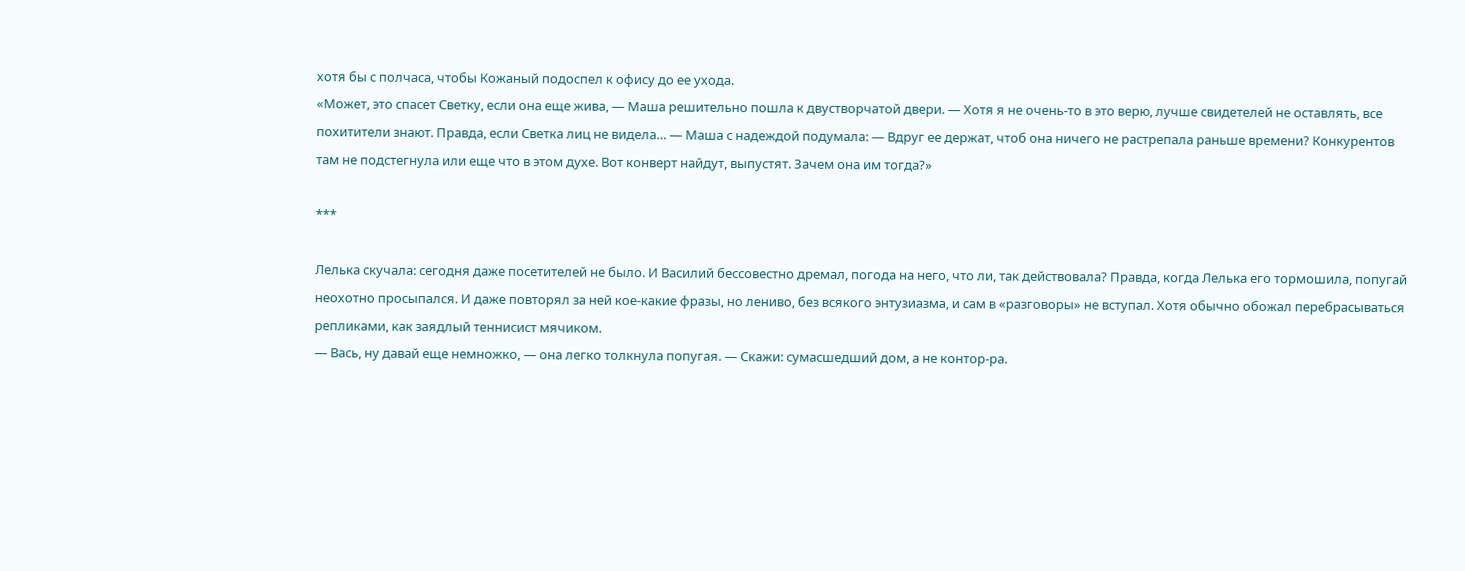хотя бы с полчаса, чтобы Кожаный подоспел к офису до ее ухода.
«Может, это спасет Светку, если она еще жива, ― Маша решительно пошла к двустворчатой двери. ― Хотя я не очень-то в это верю, лучше свидетелей не оставлять, все похитители знают. Правда, если Светка лиц не видела… ― Маша с надеждой подумала: ― Вдруг ее держат, чтоб она ничего не растрепала раньше времени? Конкурентов там не подстегнула или еще что в этом духе. Вот конверт найдут, выпустят. Зачем она им тогда?»

***

Лелька скучала: сегодня даже посетителей не было. И Василий бессовестно дремал, погода на него, что ли, так действовала? Правда, когда Лелька его тормошила, попугай неохотно просыпался. И даже повторял за ней кое-какие фразы, но лениво, без всякого энтузиазма, и сам в «разговоры» не вступал. Хотя обычно обожал перебрасываться репликами, как заядлый теннисист мячиком.
― Вась, ну давай еще немножко, ― она легко толкнула попугая. ― Скажи: сумасшедший дом, а не контор-ра.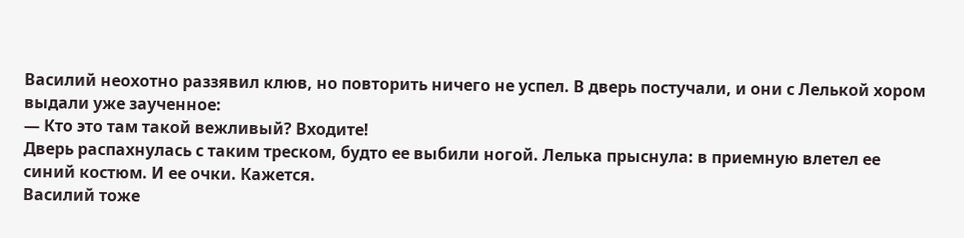Василий неохотно раззявил клюв, но повторить ничего не успел. В дверь постучали, и они с Лелькой хором выдали уже заученное:
― Кто это там такой вежливый? Входите!
Дверь распахнулась с таким треском, будто ее выбили ногой. Лелька прыснула: в приемную влетел ее синий костюм. И ее очки. Кажется.
Василий тоже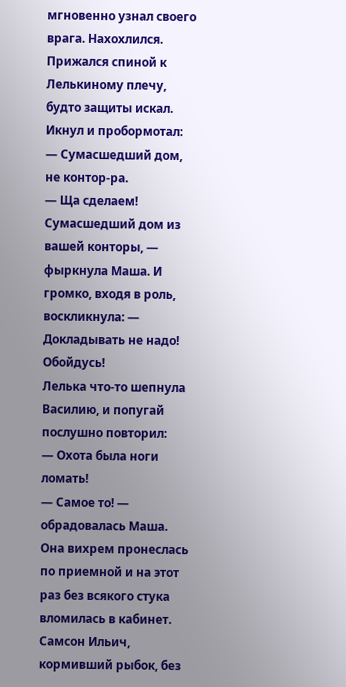мгновенно узнал своего врага. Нахохлился. Прижался спиной к Лелькиному плечу, будто защиты искал. Икнул и пробормотал:
― Сумасшедший дом, не контор-ра.
― Ща сделаем! Сумасшедший дом из вашей конторы, ― фыркнула Маша. И громко, входя в роль, воскликнула: ― Докладывать не надо! Обойдусь!
Лелька что-то шепнула Василию, и попугай послушно повторил:
― Охота была ноги ломать!
― Самое то! ― обрадовалась Маша.
Она вихрем пронеслась по приемной и на этот раз без всякого стука вломилась в кабинет.
Самсон Ильич, кормивший рыбок, без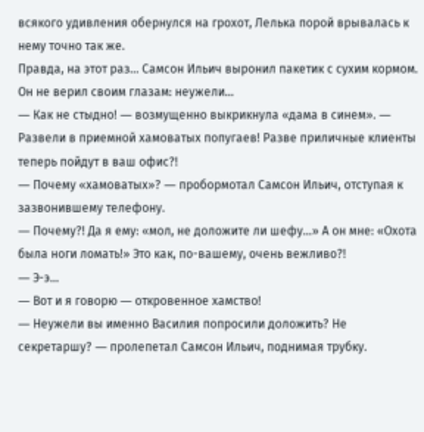всякого удивления обернулся на грохот, Лелька порой врывалась к нему точно так же.
Правда, на этот раз… Самсон Ильич выронил пакетик с сухим кормом. Он не верил своим глазам: неужели…
― Как не стыдно! ― возмущенно выкрикнула «дама в синем». ― Развели в приемной хамоватых попугаев! Разве приличные клиенты теперь пойдут в ваш офис?!
― Почему «хамоватых»? ― пробормотал Самсон Ильич, отступая к зазвонившему телефону.
― Почему?! Да я ему: «мол, не доложите ли шефу…» А он мне: «Охота была ноги ломать!» Это как, по-вашему, очень вежливо?!
― Э-э…
― Вот и я говорю ― откровенное хамство!
― Неужели вы именно Василия попросили доложить? Не секретаршу? ― пролепетал Самсон Ильич, поднимая трубку.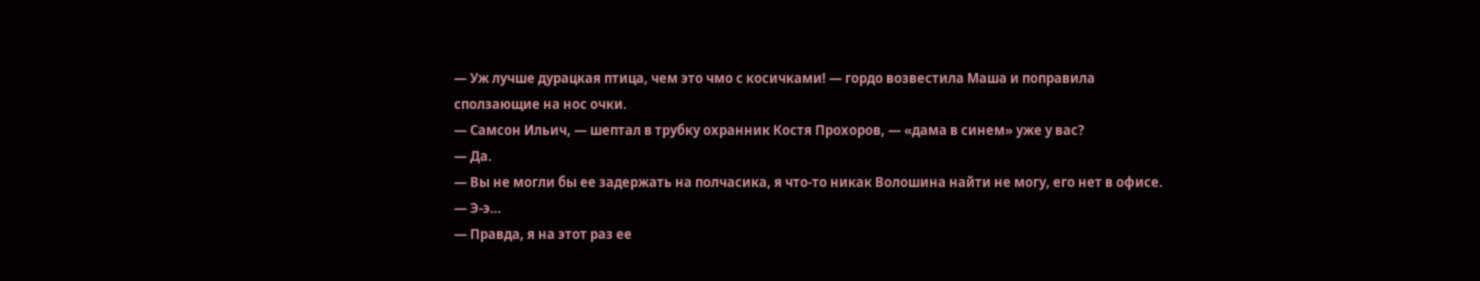― Уж лучше дурацкая птица, чем это чмо с косичками! ― гордо возвестила Маша и поправила сползающие на нос очки.
― Самсон Ильич, ― шептал в трубку охранник Костя Прохоров, ― «дама в синем» уже у вас?
― Да.
― Вы не могли бы ее задержать на полчасика, я что-то никак Волошина найти не могу, его нет в офисе.
― Э-э…
― Правда, я на этот раз ее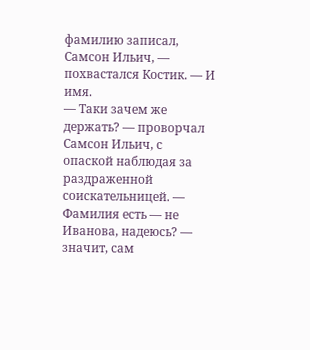фамилию записал, Самсон Ильич, ― похвастался Костик. ― И имя.
― Таки зачем же держать? ― проворчал Самсон Ильич, с опаской наблюдая за раздраженной соискательницей. ― Фамилия есть ― не Иванова, надеюсь? ― значит, сам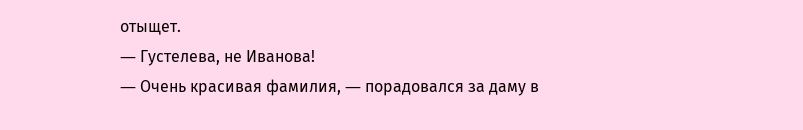отыщет.
― Густелева, не Иванова!
― Очень красивая фамилия, ― порадовался за даму в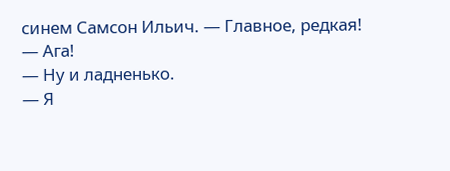синем Самсон Ильич. ― Главное, редкая!
― Ага!
― Ну и ладненько.
― Я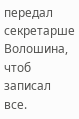передал секретарше Волошина, чтоб записал все.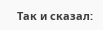Так и сказал: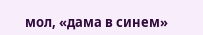мол, «дама в синем»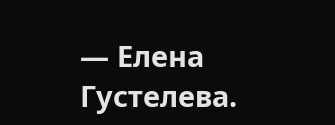― Елена Густелева.